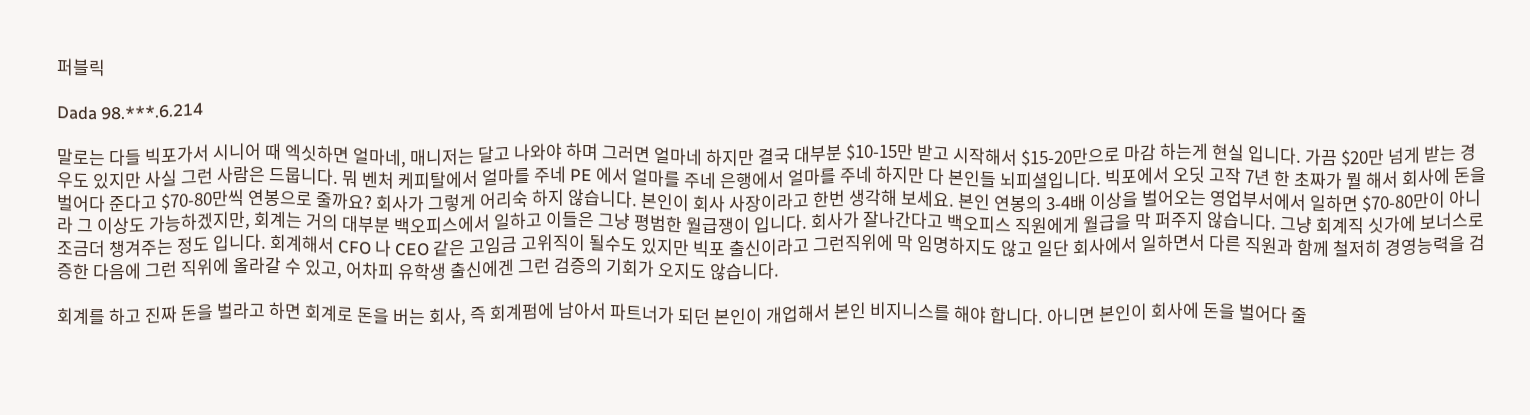퍼블릭

Dada 98.***.6.214

말로는 다들 빅포가서 시니어 때 엑싯하면 얼마네, 매니저는 달고 나와야 하며 그러면 얼마네 하지만 결국 대부분 $10-15만 받고 시작해서 $15-20만으로 마감 하는게 현실 입니다. 가끔 $20만 넘게 받는 경우도 있지만 사실 그런 사람은 드뭅니다. 뭐 벤처 케피탈에서 얼마를 주네 PE 에서 얼마를 주네 은행에서 얼마를 주네 하지만 다 본인들 뇌피셜입니다. 빅포에서 오딧 고작 7년 한 초짜가 뭘 해서 회사에 돈을 벌어다 준다고 $70-80만씩 연봉으로 줄까요? 회사가 그렇게 어리숙 하지 않습니다. 본인이 회사 사장이라고 한번 생각해 보세요. 본인 연봉의 3-4배 이상을 벌어오는 영업부서에서 일하면 $70-80만이 아니라 그 이상도 가능하겠지만, 회계는 거의 대부분 백오피스에서 일하고 이들은 그냥 평범한 월급쟁이 입니다. 회사가 잘나간다고 백오피스 직원에게 월급을 막 퍼주지 않습니다. 그냥 회계직 싯가에 보너스로 조금더 챙겨주는 정도 입니다. 회계해서 CFO 나 CEO 같은 고임금 고위직이 될수도 있지만 빅포 출신이라고 그런직위에 막 임명하지도 않고 일단 회사에서 일하면서 다른 직원과 함께 철저히 경영능력을 검증한 다음에 그런 직위에 올라갈 수 있고, 어차피 유학생 출신에겐 그런 검증의 기회가 오지도 않습니다.

회계를 하고 진짜 돈을 벌라고 하면 회계로 돈을 버는 회사, 즉 회계펌에 남아서 파트너가 되던 본인이 개업해서 본인 비지니스를 해야 합니다. 아니면 본인이 회사에 돈을 벌어다 줄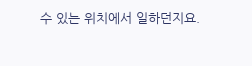수 있는 위치에서 일하던지요.